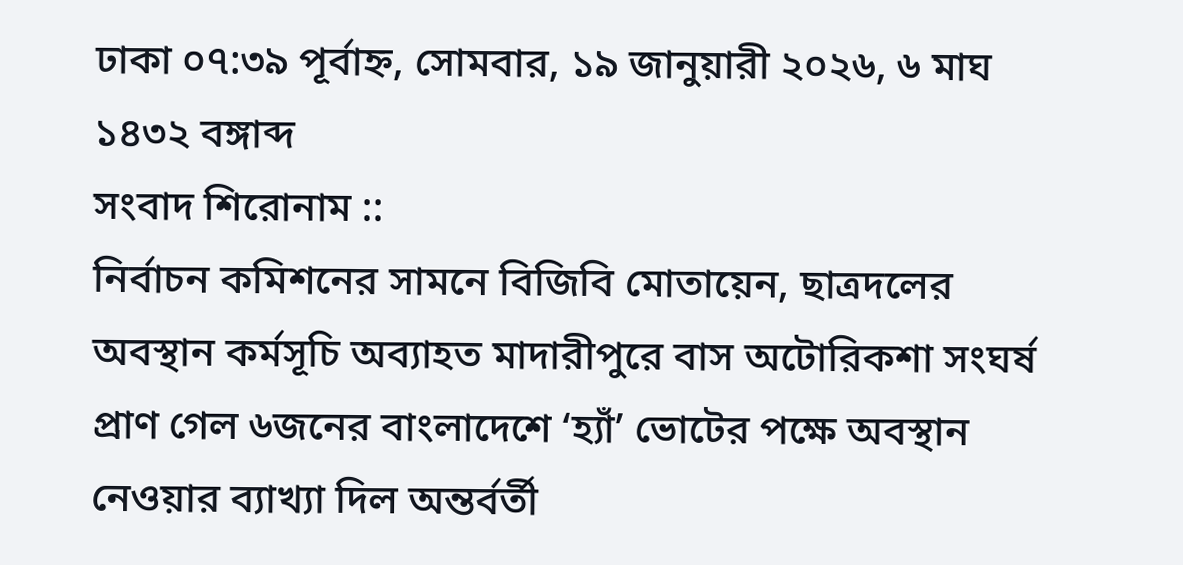ঢাকা ০৭:৩৯ পূর্বাহ্ন, সোমবার, ১৯ জানুয়ারী ২০২৬, ৬ মাঘ ১৪৩২ বঙ্গাব্দ
সংবাদ শিরোনাম ::
নির্বাচন কমিশনের সামনে বিজিবি মোতায়েন, ছাত্রদলের অবস্থান কর্মসূচি অব্যাহত মাদারীপুরে বাস অটোরিকশা সংঘর্ষ প্রাণ গেল ৬জনের বাংলাদেশে ‘হ্যাঁ’ ভোটের পক্ষে অবস্থান নেওয়ার ব্যাখ্যা দিল অন্তর্বর্তী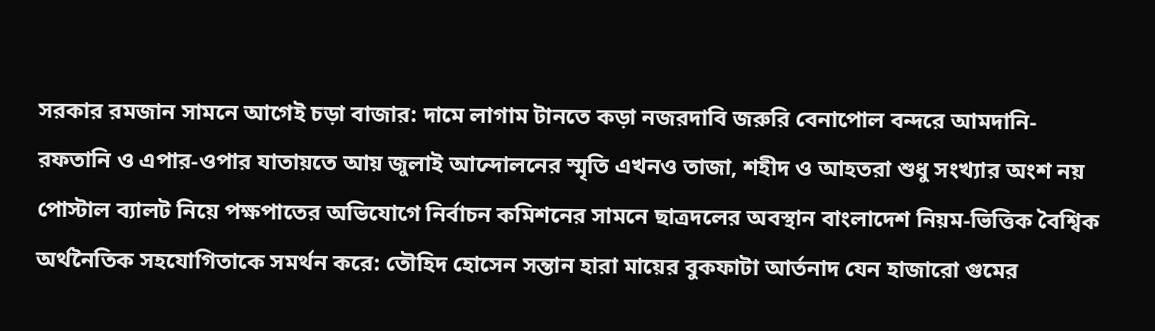সরকার রমজান সামনে আগেই চড়া বাজার: দামে লাগাম টানতে কড়া নজরদাবি জরুরি বেনাপোল বন্দরে আমদানি-রফতানি ও এপার-ওপার যাতায়তে আয় জুলাই আন্দোলনের স্মৃতি এখনও তাজা, শহীদ ও আহতরা শুধু সংখ্যার অংশ নয় পোস্টাল ব্যালট নিয়ে পক্ষপাতের অভিযোগে নির্বাচন কমিশনের সামনে ছাত্রদলের অবস্থান বাংলাদেশ নিয়ম-ভিত্তিক বৈশ্বিক অর্থনৈতিক সহযোগিতাকে সমর্থন করে: তৌহিদ হোসেন সন্তান হারা মায়ের বুকফাটা আর্তনাদ যেন হাজারো গুমের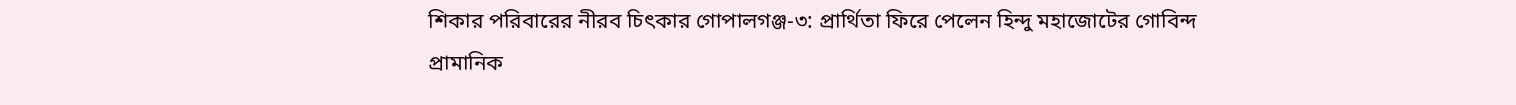শিকার পরিবারের নীরব চিৎকার গোপালগঞ্জ-৩: প্রার্থিতা ফিরে পেলেন হিন্দু মহাজোটের গোবিন্দ প্রামানিক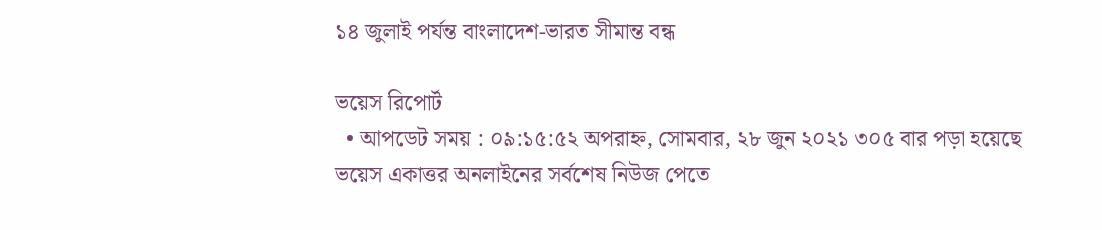১৪ জুলাই পর্যন্ত বাংলাদেশ-ভারত সীমান্ত বন্ধ

ভয়েস রিপোর্ট
  • আপডেট সময় : ০৯:১৫:৫২ অপরাহ্ন, সোমবার, ২৮ জুন ২০২১ ৩০৫ বার পড়া হয়েছে
ভয়েস একাত্তর অনলাইনের সর্বশেষ নিউজ পেতে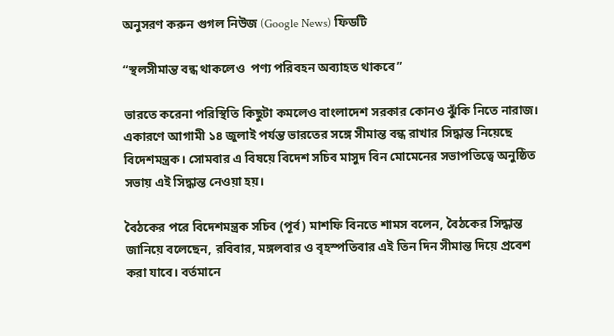অনুসরণ করুন গুগল নিউজ (Google News) ফিডটি

“স্থলসীমান্ত বন্ধ থাকলেও  পণ্য পরিবহন অব্যাহত থাকবে”

ভারতে করেনা পরিস্থিতি কিছুটা কমলেও বাংলাদেশ সরকার কোনও ঝুঁকি নিতে নারাজ। একারণে আগামী ১৪ জুলাই পর্যন্ত ভারতের সঙ্গে সীমান্ত বন্ধ রাখার সিদ্ধান্ত নিয়েছে বিদেশমন্ত্রক। সোমবার এ বিষয়ে বিদেশ সচিব মাসুদ বিন মোমেনের সভাপতিত্বে অনুষ্ঠিত সভায় এই সিদ্ধান্ত নেওয়া হয়।

বৈঠকের পরে বিদেশমন্ত্রক সচিব (পূর্ব) মাশফি বিনতে শামস বলেন, বৈঠকের সিদ্ধান্ত জানিয়ে বলেছেন, রবিবার, মঙ্গলবার ও বৃহস্পতিবার এই তিন দিন সীমান্ত দিয়ে প্রবেশ করা যাবে। বর্তমানে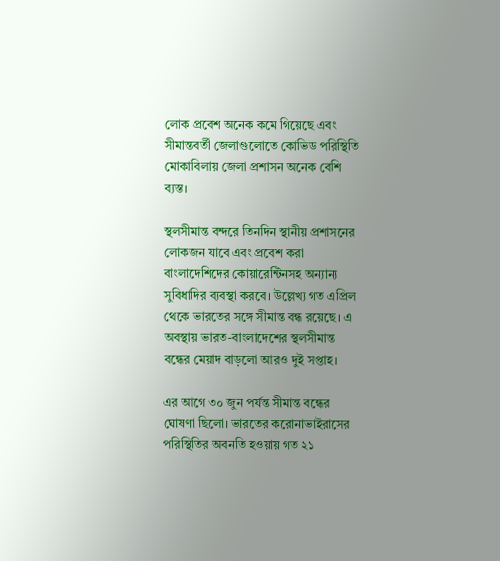লোক প্রবেশ অনেক কমে গিয়েছে এবং সীমান্তবর্তী জেলাগুলোতে কোভিড পরিস্থিতি মোকাবিলায় জেলা প্রশাসন অনেক বেশি ব্যস্ত।

স্থলসীমান্ত বন্দরে তিনদিন স্থানীয় প্রশাসনের লোকজন যাবে এবং প্রবেশ করা বাংলাদেশিদের কোয়ারেন্টিনসহ অন্যান্য সুবিধাদির ব্যবস্থা করবে। উল্লেখ্য গত এপ্রিল থেকে ভারতের সঙ্গে সীমান্ত বন্ধ রয়েছে। এ অবস্থায় ভারত-বাংলাদেশের স্থলসীমান্ত বন্ধের মেয়াদ বাড়লো আরও দুই সপ্তাহ।

এর আগে ৩০ জুন পর্যন্ত সীমান্ত বন্ধের ঘোষণা ছিলো। ভারতের করোনাভাইরাসের পরিস্থিতির অবনতি হওয়ায় গত ২১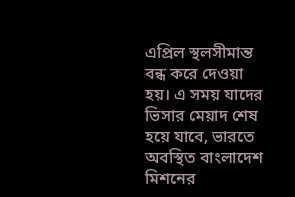এপ্রিল স্থলসীমান্ত বন্ধ করে দেওয়া হয়। এ সময় যাদের ভিসার মেয়াদ শেষ হয়ে যাবে, ভারতে অবস্থিত বাংলাদেশ মিশনের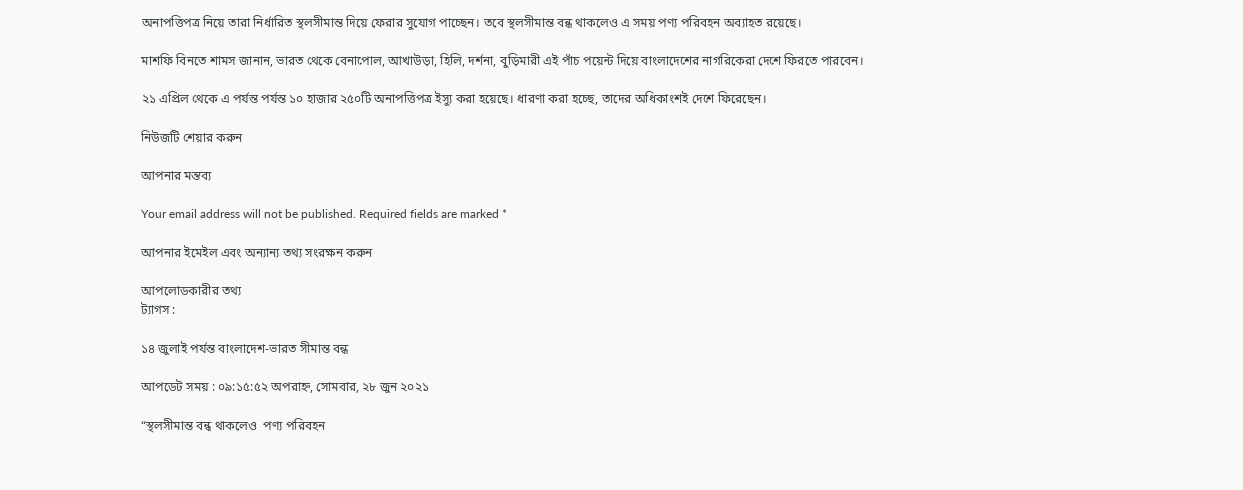অনাপত্তিপত্র নিয়ে তারা নির্ধারিত স্থলসীমান্ত দিয়ে ফেরার সুযোগ পাচ্ছেন। তবে স্থলসীমান্ত বন্ধ থাকলেও এ সময় পণ্য পরিবহন অব্যাহত রয়েছে।

মাশফি বিনতে শামস জানান, ভারত থেকে বেনাপোল, আখাউড়া, হিলি, দর্শনা, বুড়িমারী এই পাঁচ পয়েন্ট দিয়ে বাংলাদেশের নাগরিকেরা দেশে ফিরতে পারবেন।

২১ এপ্রিল থেকে এ পর্যন্ত পর্যন্ত ১০ হাজার ২৫০টি অনাপত্তিপত্র ইস্যু করা হয়েছে। ধারণা করা হচ্ছে, তাদের অধিকাংশই দেশে ফিরেছেন।

নিউজটি শেয়ার করুন

আপনার মন্তব্য

Your email address will not be published. Required fields are marked *

আপনার ইমেইল এবং অন্যান্য তথ্য সংরক্ষন করুন

আপলোডকারীর তথ্য
ট্যাগস :

১৪ জুলাই পর্যন্ত বাংলাদেশ-ভারত সীমান্ত বন্ধ

আপডেট সময় : ০৯:১৫:৫২ অপরাহ্ন, সোমবার, ২৮ জুন ২০২১

“স্থলসীমান্ত বন্ধ থাকলেও  পণ্য পরিবহন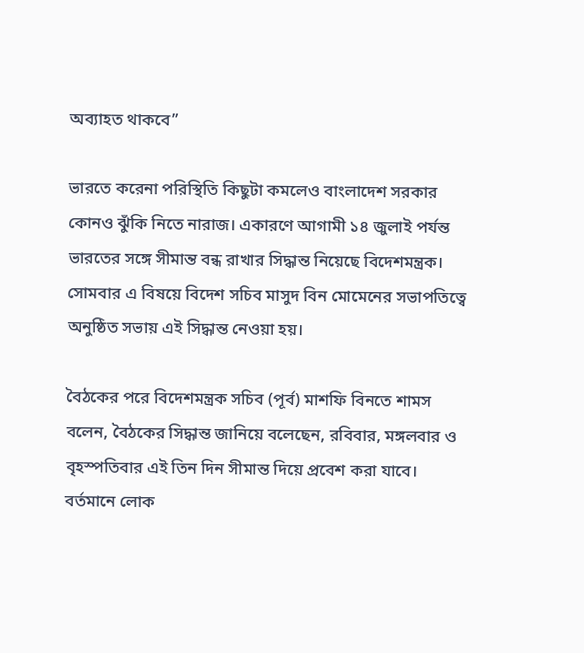অব্যাহত থাকবে”

ভারতে করেনা পরিস্থিতি কিছুটা কমলেও বাংলাদেশ সরকার কোনও ঝুঁকি নিতে নারাজ। একারণে আগামী ১৪ জুলাই পর্যন্ত ভারতের সঙ্গে সীমান্ত বন্ধ রাখার সিদ্ধান্ত নিয়েছে বিদেশমন্ত্রক। সোমবার এ বিষয়ে বিদেশ সচিব মাসুদ বিন মোমেনের সভাপতিত্বে অনুষ্ঠিত সভায় এই সিদ্ধান্ত নেওয়া হয়।

বৈঠকের পরে বিদেশমন্ত্রক সচিব (পূর্ব) মাশফি বিনতে শামস বলেন, বৈঠকের সিদ্ধান্ত জানিয়ে বলেছেন, রবিবার, মঙ্গলবার ও বৃহস্পতিবার এই তিন দিন সীমান্ত দিয়ে প্রবেশ করা যাবে। বর্তমানে লোক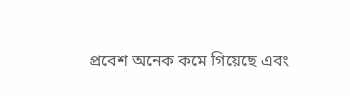প্রবেশ অনেক কমে গিয়েছে এবং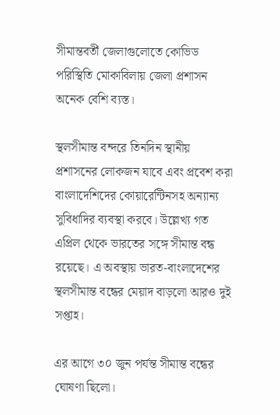সীমান্তবর্তী জেলাগুলোতে কোভিড পরিস্থিতি মোকাবিলায় জেলা প্রশাসন অনেক বেশি ব্যস্ত।

স্থলসীমান্ত বন্দরে তিনদিন স্থানীয় প্রশাসনের লোকজন যাবে এবং প্রবেশ করা বাংলাদেশিদের কোয়ারেন্টিনসহ অন্যান্য সুবিধাদির ব্যবস্থা করবে। উল্লেখ্য গত এপ্রিল থেকে ভারতের সঙ্গে সীমান্ত বন্ধ রয়েছে। এ অবস্থায় ভারত-বাংলাদেশের স্থলসীমান্ত বন্ধের মেয়াদ বাড়লো আরও দুই সপ্তাহ।

এর আগে ৩০ জুন পর্যন্ত সীমান্ত বন্ধের ঘোষণা ছিলো।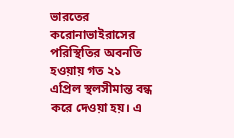ভারতের করোনাভাইরাসের পরিস্থিতির অবনতি হওয়ায় গত ২১ এপ্রিল স্থলসীমান্ত বন্ধ করে দেওয়া হয়। এ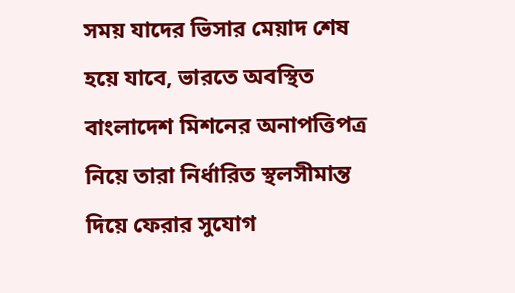সময় যাদের ভিসার মেয়াদ শেষ হয়ে যাবে, ভারতে অবস্থিত বাংলাদেশ মিশনের অনাপত্তিপত্র নিয়ে তারা নির্ধারিত স্থলসীমান্ত দিয়ে ফেরার সুযোগ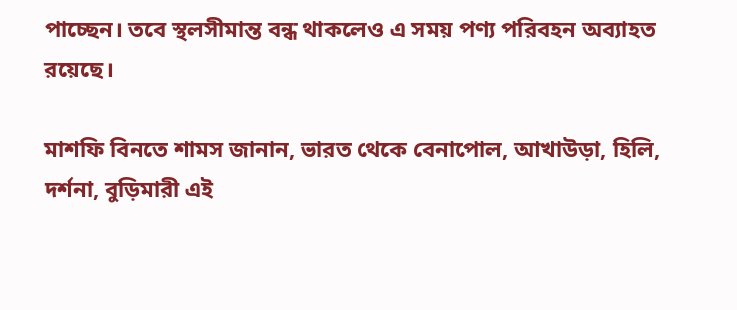পাচ্ছেন। তবে স্থলসীমান্ত বন্ধ থাকলেও এ সময় পণ্য পরিবহন অব্যাহত রয়েছে।

মাশফি বিনতে শামস জানান, ভারত থেকে বেনাপোল, আখাউড়া, হিলি, দর্শনা, বুড়িমারী এই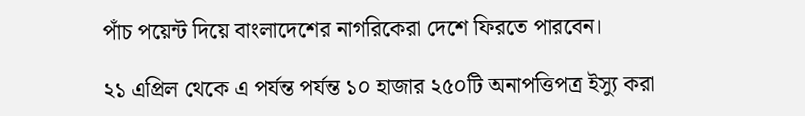পাঁচ পয়েন্ট দিয়ে বাংলাদেশের নাগরিকেরা দেশে ফিরতে পারবেন।

২১ এপ্রিল থেকে এ পর্যন্ত পর্যন্ত ১০ হাজার ২৫০টি অনাপত্তিপত্র ইস্যু করা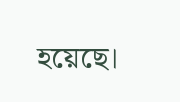হয়েছে।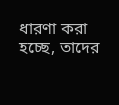ধারণা করা হচ্ছে, তাদের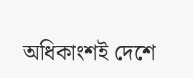অধিকাংশই দেশে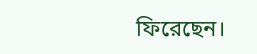ফিরেছেন।